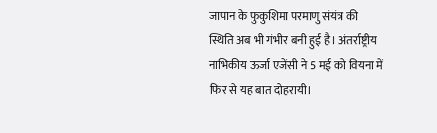जापान के फुकुशिमा परमाणु संयंत्र की स्थिति अब भी गंभीर बनी हुई है। अंतर्राष्ट्रीय नाभिकीय ऊर्जा एजेंसी ने 5 मई को वियना में फिर से यह बात दोहरायी।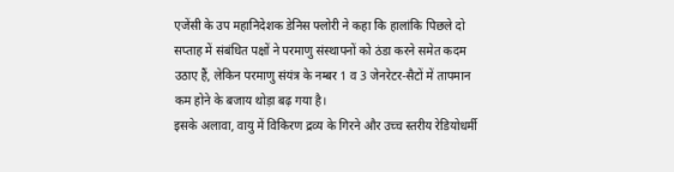एजेंसी के उप महानिदेशक डेनिस फ्लोरी ने कहा कि हालांकि पिछले दो सप्ताह में संबंधित पक्षों ने परमाणु संस्थापनों को ठंडा करने समेत कदम उठाए हैं, लेकिन परमाणु संयंत्र के नम्बर 1 व 3 जेनरेटर-सैटों में तापमान कम होने के बजाय थोड़ा बढ़ गया है।
इसके अलावा, वायु में विकिरण द्रव्य के गिरने और उच्च स्तरीय रेडियोधर्मी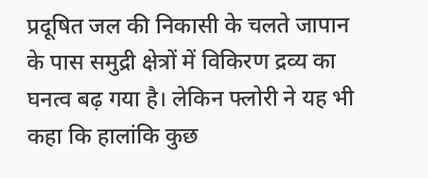प्रदूषित जल की निकासी के चलते जापान के पास समुद्री क्षेत्रों में विकिरण द्रव्य का घनत्व बढ़ गया है। लेकिन फ्लोरी ने यह भी कहा कि हालांकि कुछ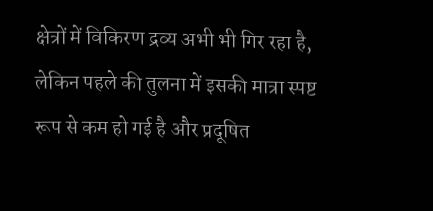क्षेत्रों में विकिरण द्रव्य अभी भी गिर रहा है, लेकिन पहले की तुलना में इसकी मात्रा स्पष्ट रूप से कम हो गई है और प्रदूषित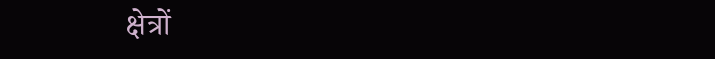क्षेत्रों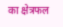का क्षेत्रफल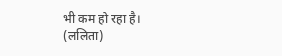भी कम हो रहा है।
(ललिता)